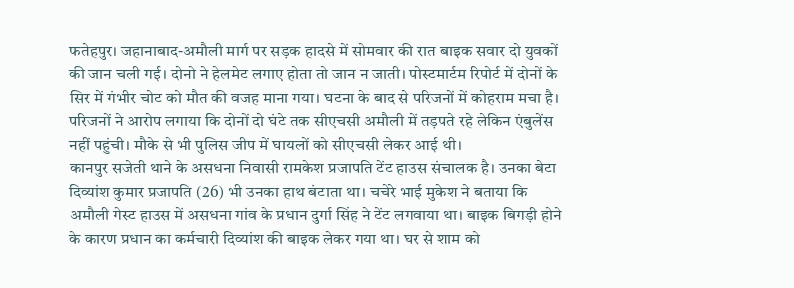फतेहपुर। जहानाबाद-अमौली मार्ग पर सड़क हादसे में सोमवार की रात बाइक सवार दो युवकों की जान चली गई। दोनो ने हेलमेट लगाए होता तो जान न जाती। पोस्टमार्टम रिपोर्ट में दोनों के सिर में गंभीर चोट को मौत की वजह माना गया। घटना के बाद से परिजनों में कोहराम मचा है। परिजनों ने आरोप लगाया कि दोनों दो घंटे तक सीएचसी अमौली में तड़पते रहे लेकिन एंबुलेंस नहीं पहुंची। मौके से भी पुलिस जीप में घायलों को सीएचसी लेकर आई थी।
कानपुर सजेती थाने के असधना निवासी रामकेश प्रजापति टेंट हाउस संचालक है। उनका बेटा दिव्यांश कुमार प्रजापति (26) भी उनका हाथ बंटाता था। चचेरे भाई मुकेश ने बताया कि अमौली गेस्ट हाउस में असधना गांव के प्रधान दुर्गा सिंह ने टेंट लगवाया था। बाइक बिगड़ी होने के कारण प्रधान का कर्मचारी दिव्यांश की बाइक लेकर गया था। घर से शाम को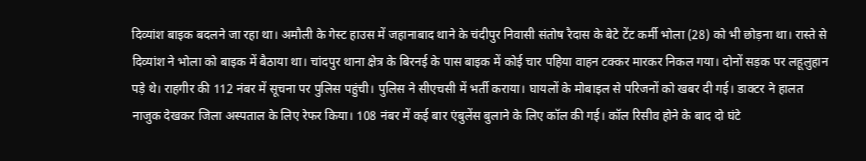दिव्यांश बाइक बदलने जा रहा था। अमौली के गेस्ट हाउस में जहानाबाद थाने के चंदीपुर निवासी संतोष रैदास के बेटे टेंट कर्मी भोला (28) को भी छोड़ना था। रास्ते से दिव्यांश ने भोला को बाइक में बैठाया था। चांदपुर थाना क्षेत्र के बिरनई के पास बाइक में कोई चार पहिया वाहन टक्कर मारकर निकल गया। दोनों सड़क पर लहूलुहान पड़े थे। राहगीर की 112 नंबर में सूचना पर पुलिस पहुंची। पुलिस ने सीएचसी में भर्ती कराया। घायलों के मोबाइल से परिजनों को खबर दी गई। डाक्टर ने हालत नाजुक देखकर जिला अस्पताल के लिए रेफर किया। 108 नंबर में कई बार एंबुलेंस बुलाने के लिए कॉल की गई। कॉल रिसीव होने के बाद दो घंटे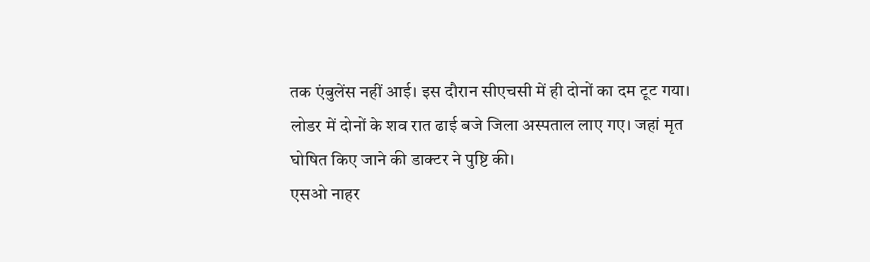तक एंबुलेंस नहीं आई। इस दौरान सीएचसी में ही दोनों का दम टूट गया। लोडर में दोनों के शव रात ढाई बजे जिला अस्पताल लाए गए। जहां मृत घोषित किए जाने की डाक्टर ने पुष्टि की।
एसओ नाहर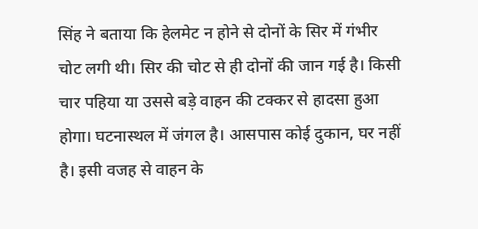सिंह ने बताया कि हेलमेट न होने से दोनों के सिर में गंभीर चोट लगी थी। सिर की चोट से ही दोनों की जान गई है। किसी चार पहिया या उससे बड़े वाहन की टक्कर से हादसा हुआ होगा। घटनास्थल में जंगल है। आसपास कोई दुकान, घर नहीं है। इसी वजह से वाहन के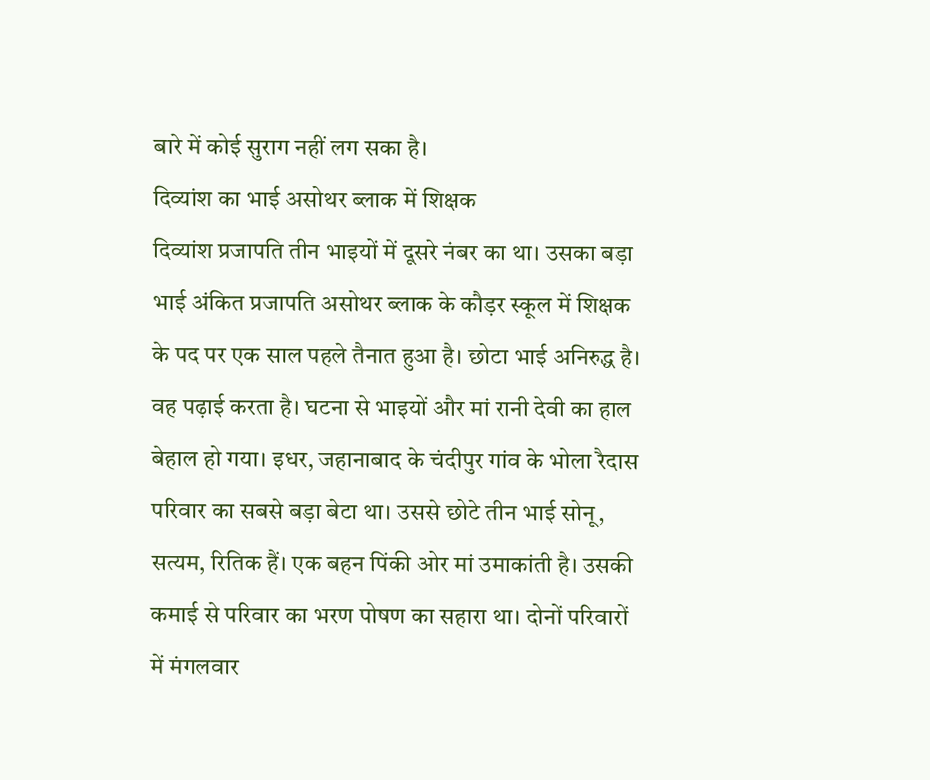बारे में कोई सुराग नहीं लग सका है।
दिव्यांश का भाई असोथर ब्लाक में शिक्षक
दिव्यांश प्रजापति तीन भाइयों में दूसरे नंबर का था। उसका बड़ा भाई अंकित प्रजापति असोथर ब्लाक के कौड़र स्कूल में शिक्षक के पद पर एक साल पहले तैनात हुआ है। छोटा भाई अनिरुद्ध है। वह पढ़ाई करता है। घटना से भाइयों और मां रानी देवी का हाल बेहाल हो गया। इधर, जहानाबाद के चंदीपुर गांव के भोला रैदास परिवार का सबसे बड़ा बेटा था। उससे छोटे तीन भाई सोनू, सत्यम, रितिक हैं। एक बहन पिंकी ओर मां उमाकांती है। उसकी कमाई से परिवार का भरण पोषण का सहारा था। दोनों परिवारों में मंगलवार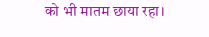को भी मातम छाया रहा।